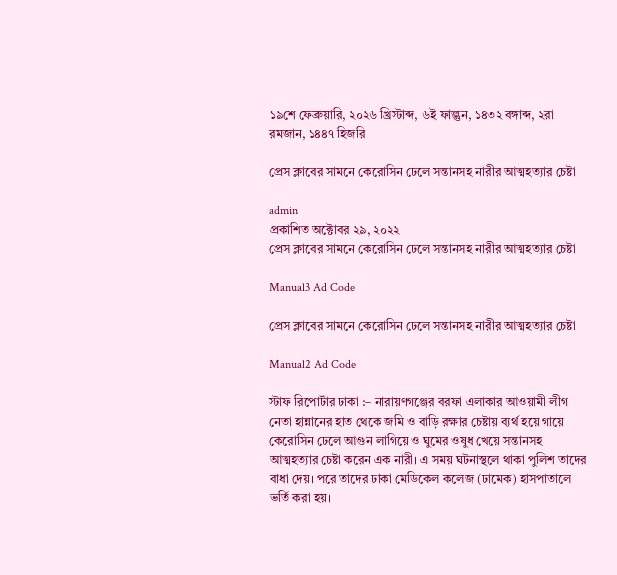১৯শে ফেব্রুয়ারি, ২০২৬ খ্রিস্টাব্দ, ৬ই ফাল্গুন, ১৪৩২ বঙ্গাব্দ, ২রা রমজান, ১৪৪৭ হিজরি

প্রেস ক্লাবের সামনে কেরোসিন ঢেলে সন্তানসহ নারীর আত্মহত্যার চেষ্টা

admin
প্রকাশিত অক্টোবর ২৯, ২০২২
প্রেস ক্লাবের সামনে কেরোসিন ঢেলে সন্তানসহ নারীর আত্মহত্যার চেষ্টা

Manual3 Ad Code

প্রেস ক্লাবের সামনে কেরোসিন ঢেলে সন্তানসহ নারীর আত্মহত্যার চেষ্টা

Manual2 Ad Code

স্টাফ রিপোর্টার ঢাকা :– নারায়ণগঞ্জের বরফা এলাকার আওয়ামী লীগ নেতা হান্নানের হাত থেকে জমি ও বাড়ি রক্ষার চেষ্টায় ব্যর্থ হয়ে গায়ে কেরোসিন ঢেলে আগুন লাগিয়ে ও ঘুমের ‍ওষুধ খেয়ে সন্তানসহ আত্মহত্যার চেষ্টা করেন এক নারী। এ সময় ঘটনাস্থলে থাকা পুলিশ তাদের বাধা দেয়। পরে তাদের ঢাকা মেডিকেল কলেজ (ঢামেক) হাসপাতালে ভর্তি করা হয়।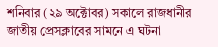শনিবার (২৯ অক্টোবর) সকালে রাজধানীর জাতীয় প্রেসক্লাবের সামনে এ ঘটনা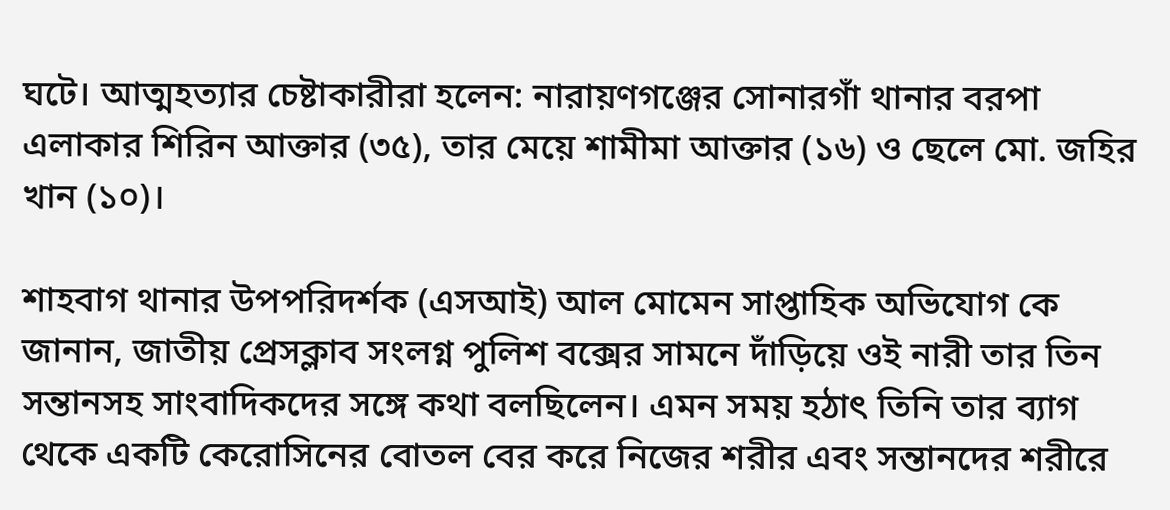ঘটে। আত্মহত্যার চেষ্টাকারীরা হলেন: নারায়ণগঞ্জের সোনারগাঁ থানার বরপা এলাকার শিরিন আক্তার (৩৫), তার মেয়ে শামীমা আক্তার (১৬) ও ছেলে মো. জহির খান (১০)।

শাহবাগ থানার উপপরিদর্শক (এসআই) আল মোমেন সাপ্তাহিক অভিযোগ কে জানান, জাতীয় প্রেসক্লাব সংলগ্ন পুলিশ বক্সের সামনে দাঁড়িয়ে ওই নারী তার তিন সন্তানসহ সাংবাদিকদের সঙ্গে কথা বলছিলেন। এমন সময় হঠাৎ তিনি তার ব্যাগ থেকে একটি কেরোসিনের বোতল বের করে নিজের শরীর এবং সন্তানদের শরীরে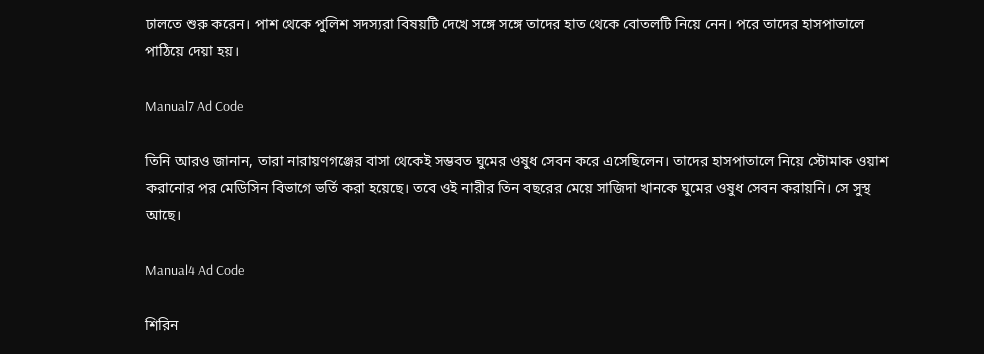ঢালতে শুরু করেন। পাশ থেকে পুলিশ সদস্যরা বিষয়টি দেখে সঙ্গে সঙ্গে তাদের হাত থেকে বোতলটি নিয়ে নেন। পরে তাদের হাসপাতালে পাঠিয়ে দেয়া হয়।

Manual7 Ad Code

তিনি আরও জানান, তারা নারায়ণগঞ্জের বাসা থেকেই সম্ভবত ঘুমের ওষুধ সেবন করে এসেছিলেন। তাদের হাসপাতালে নিয়ে স্টোমাক ওয়াশ করানোর পর মেডিসিন বিভাগে ভর্তি করা হয়েছে। তবে ওই নারীর তিন বছরের মেয়ে সাজিদা খানকে ঘুমের ওষুধ সেবন করায়নি। সে সুস্থ আছে।

Manual4 Ad Code

শিরিন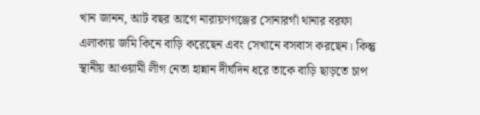খান জানন, আট বছর আগে নারায়ণগঞ্জের সোনারগাঁ থানার বরফা এলাকায় জমি কিনে বাড়ি করেছেন এবং সেখানে বসবাস করছেন। কিন্তু স্থানীয় আওয়ামী লীগ নেতা হান্নান দীর্ঘদিন ধরে তাকে বাড়ি ছাড়তে চাপ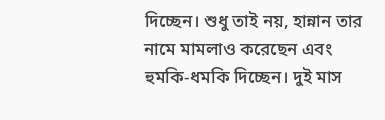দিচ্ছেন। শুধু তাই নয়, হান্নান তার নামে মামলাও করেছেন এবং হুমকি-ধমকি দিচ্ছেন। দুই মাস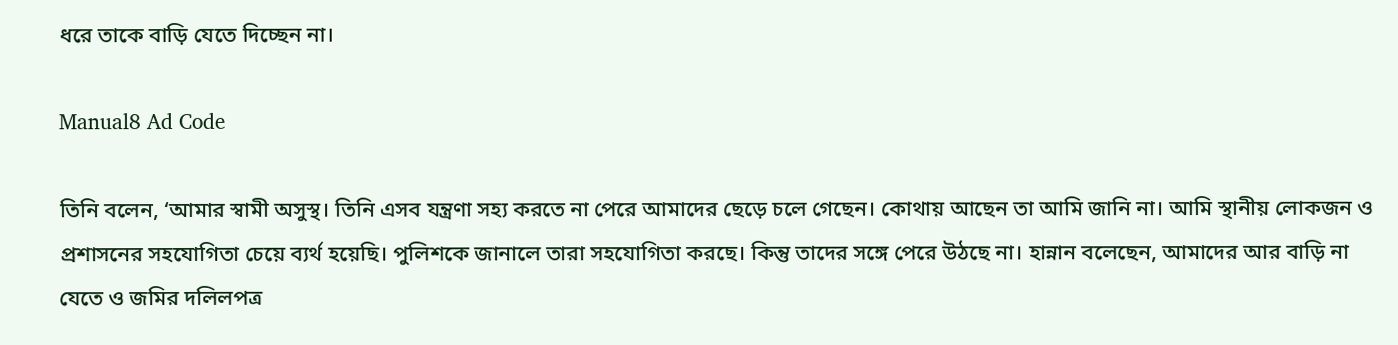ধরে তাকে বাড়ি যেতে দিচ্ছেন না।

Manual8 Ad Code

তিনি বলেন, ‘আমার স্বামী অসুস্থ। তিনি এসব যন্ত্রণা সহ্য করতে না পেরে আমাদের ছেড়ে চলে গেছেন। কোথায় আছেন তা আমি জানি না। আমি স্থানীয় লোকজন ও প্রশাসনের সহযোগিতা চেয়ে ব্যর্থ হয়েছি। পুলিশকে জানালে তারা সহযোগিতা করছে। কিন্তু তাদের সঙ্গে পেরে উঠছে না। হান্নান বলেছেন, আমাদের আর বাড়ি না যেতে ও জমির দলিলপত্র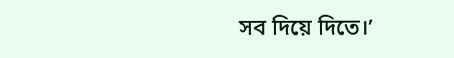সব দিয়ে দিতে।’